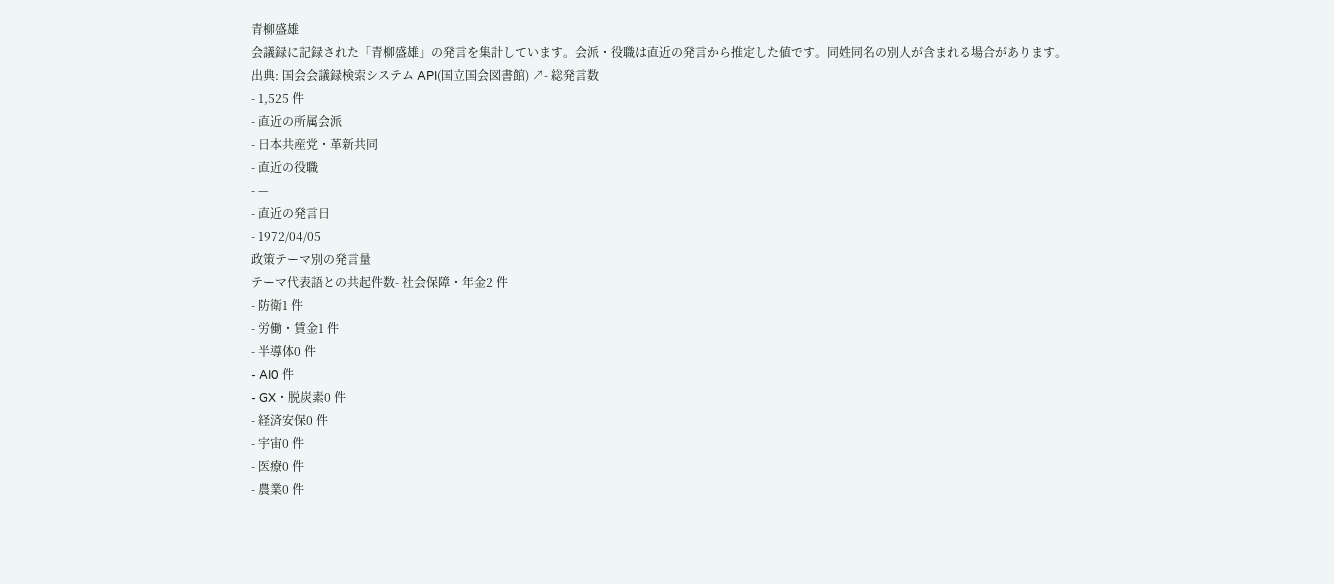青柳盛雄
会議録に記録された「青柳盛雄」の発言を集計しています。会派・役職は直近の発言から推定した値です。同姓同名の別人が含まれる場合があります。
出典: 国会会議録検索システム API(国立国会図書館) ↗- 総発言数
- 1,525 件
- 直近の所属会派
- 日本共産党・革新共同
- 直近の役職
- —
- 直近の発言日
- 1972/04/05
政策テーマ別の発言量
テーマ代表語との共起件数- 社会保障・年金2 件
- 防衛1 件
- 労働・賃金1 件
- 半導体0 件
- AI0 件
- GX・脱炭素0 件
- 経済安保0 件
- 宇宙0 件
- 医療0 件
- 農業0 件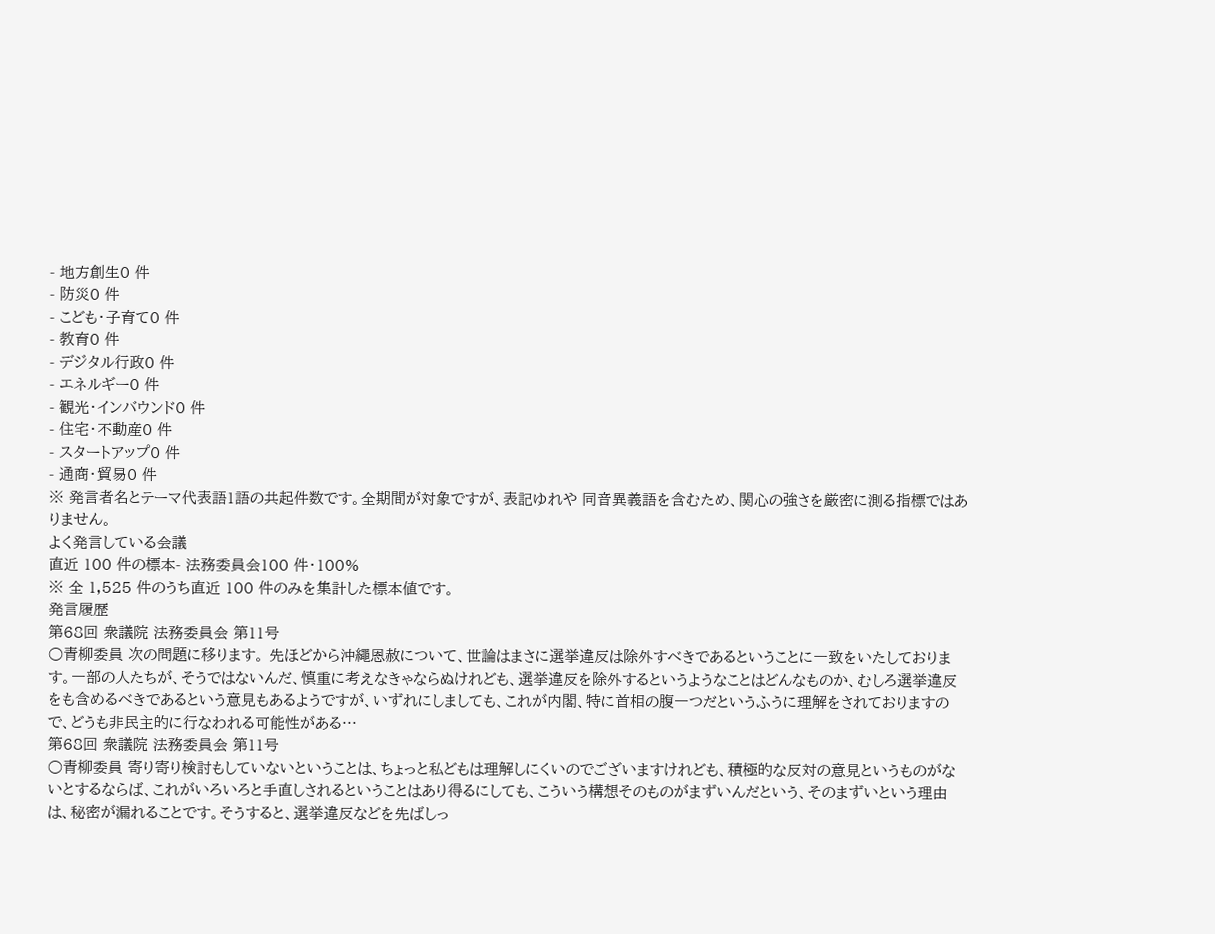- 地方創生0 件
- 防災0 件
- こども・子育て0 件
- 教育0 件
- デジタル行政0 件
- エネルギー0 件
- 観光・インバウンド0 件
- 住宅・不動産0 件
- スタートアップ0 件
- 通商・貿易0 件
※ 発言者名とテーマ代表語1語の共起件数です。全期間が対象ですが、表記ゆれや 同音異義語を含むため、関心の強さを厳密に測る指標ではありません。
よく発言している会議
直近 100 件の標本- 法務委員会100 件・100%
※ 全 1,525 件のうち直近 100 件のみを集計した標本値です。
発言履歴
第68回 衆議院 法務委員会 第11号
○青柳委員 次の問題に移ります。 先ほどから沖繩恩赦について、世論はまさに選挙違反は除外すべきであるということに一致をいたしております。一部の人たちが、そうではないんだ、慎重に考えなきゃならぬけれども、選挙違反を除外するというようなことはどんなものか、むしろ選挙違反をも含めるべきであるという意見もあるようですが、いずれにしましても、これが内閣、特に首相の腹一つだというふうに理解をされておりますので、どうも非民主的に行なわれる可能性がある…
第68回 衆議院 法務委員会 第11号
○青柳委員 寄り寄り検討もしていないということは、ちょっと私どもは理解しにくいのでございますけれども、積極的な反対の意見というものがないとするならば、これがいろいろと手直しされるということはあり得るにしても、こういう構想そのものがまずいんだという、そのまずいという理由は、秘密が漏れることです。そうすると、選挙違反などを先ばしっ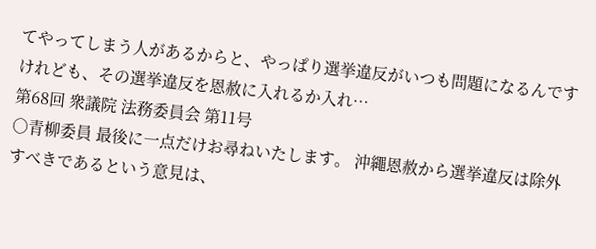てやってしまう人があるからと、やっぱり選挙違反がいつも問題になるんですけれども、その選挙違反を恩赦に入れるか入れ…
第68回 衆議院 法務委員会 第11号
○青柳委員 最後に一点だけお尋ねいたします。 沖繩恩赦から選挙違反は除外すべきであるという意見は、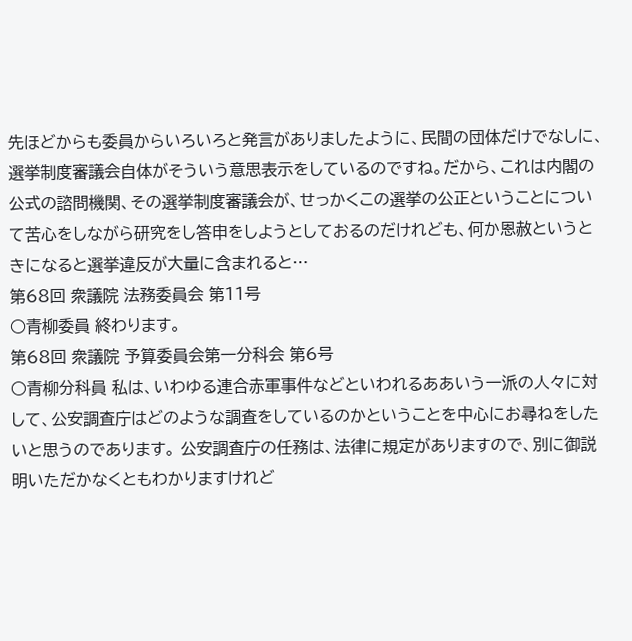先ほどからも委員からいろいろと発言がありましたように、民間の団体だけでなしに、選挙制度審議会自体がそういう意思表示をしているのですね。だから、これは内閣の公式の諮問機関、その選挙制度審議会が、せっかくこの選挙の公正ということについて苦心をしながら研究をし答申をしようとしておるのだけれども、何か恩赦というときになると選挙違反が大量に含まれると…
第68回 衆議院 法務委員会 第11号
○青柳委員 終わります。
第68回 衆議院 予算委員会第一分科会 第6号
○青柳分科員 私は、いわゆる連合赤軍事件などといわれるああいう一派の人々に対して、公安調査庁はどのような調査をしているのかということを中心にお尋ねをしたいと思うのであります。 公安調査庁の任務は、法律に規定がありますので、別に御説明いただかなくともわかりますけれど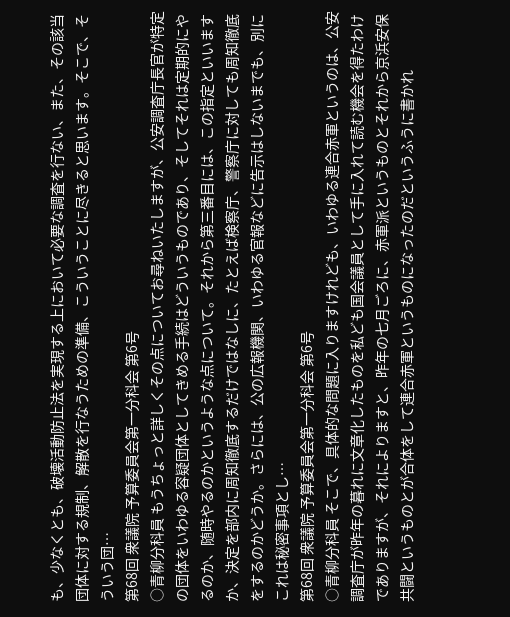も、少なくとも、破壊活動防止法を実現する上において必要な調査を行ない、また、その該当団体に対する規制、解散を行なうための準備、こういうことに尽きると思います。そこで、そういう団…
第68回 衆議院 予算委員会第一分科会 第6号
○青柳分科員 もうちょっと詳しくその点についてお尋ねいたしますが、公安調査庁長官が特定の団体をいわゆる容疑団体としてきめる手続はどういうものであり、そしてそれは定期的にやるのか、随時やるのかというような点について。それから第三番目には、この指定といいますか、決定を部内に周知徹底するだけではなしに、たとえば検察庁、警察庁に対しても周知徹底をするのかどうか。さらには、公の広報機関、いわゆる官報などに告示はしないまでも、別にこれは秘密事項とし…
第68回 衆議院 予算委員会第一分科会 第6号
○青柳分科員 そこで、具体的な問題に入りますけれども、いわゆる連合赤軍というのは、公安調査庁が昨年の暮れに文章化したものを私ども国会議員として手に入れて読む機会を得たわけでありますが、それによりますと、昨年の七月ごろに、赤軍派というものとそれから京浜安保共闘というものとが合体をして連合赤軍というものになったのだというふうに書かれ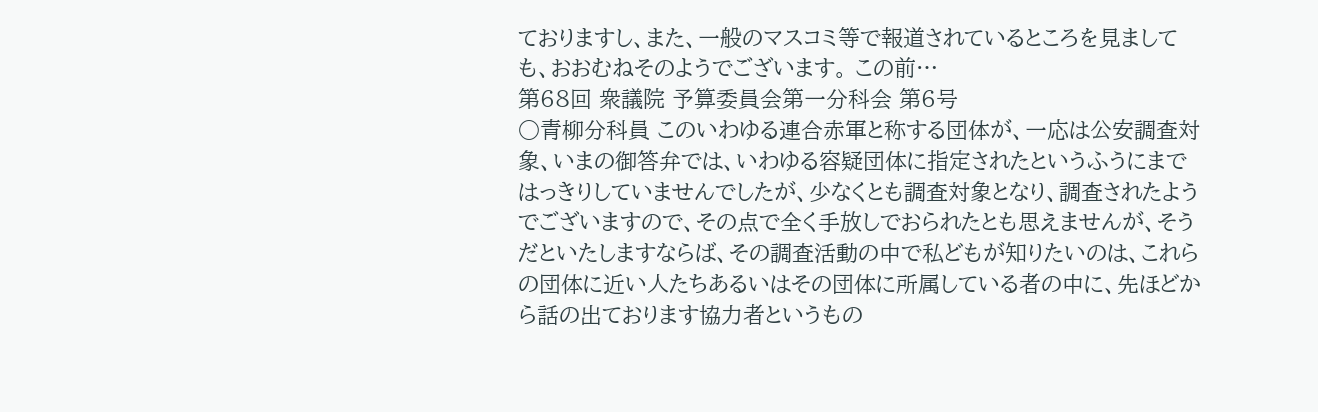ておりますし、また、一般のマスコミ等で報道されているところを見ましても、おおむねそのようでございます。 この前…
第68回 衆議院 予算委員会第一分科会 第6号
○青柳分科員 このいわゆる連合赤軍と称する団体が、一応は公安調査対象、いまの御答弁では、いわゆる容疑団体に指定されたというふうにまではっきりしていませんでしたが、少なくとも調査対象となり、調査されたようでございますので、その点で全く手放しでおられたとも思えませんが、そうだといたしますならば、その調査活動の中で私どもが知りたいのは、これらの団体に近い人たちあるいはその団体に所属している者の中に、先ほどから話の出ております協力者というもの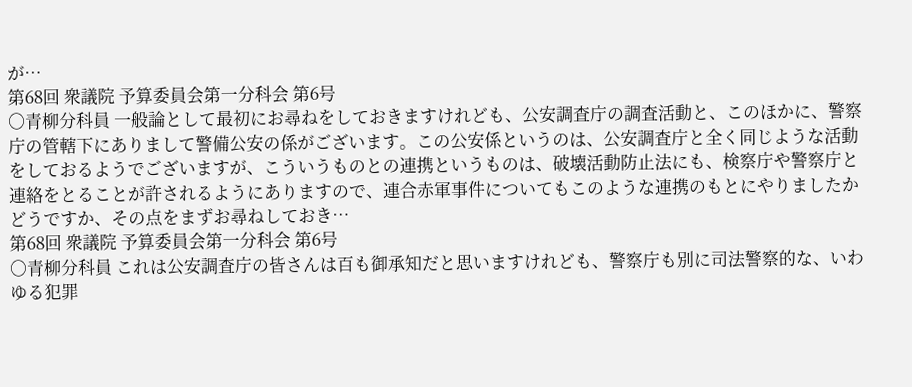が…
第68回 衆議院 予算委員会第一分科会 第6号
○青柳分科員 一般論として最初にお尋ねをしておきますけれども、公安調査庁の調査活動と、このほかに、警察庁の管轄下にありまして警備公安の係がございます。この公安係というのは、公安調査庁と全く同じような活動をしておるようでございますが、こういうものとの連携というものは、破壊活動防止法にも、検察庁や警察庁と連絡をとることが許されるようにありますので、連合赤軍事件についてもこのような連携のもとにやりましたかどうですか、その点をまずお尋ねしておき…
第68回 衆議院 予算委員会第一分科会 第6号
○青柳分科員 これは公安調査庁の皆さんは百も御承知だと思いますけれども、警察庁も別に司法警察的な、いわゆる犯罪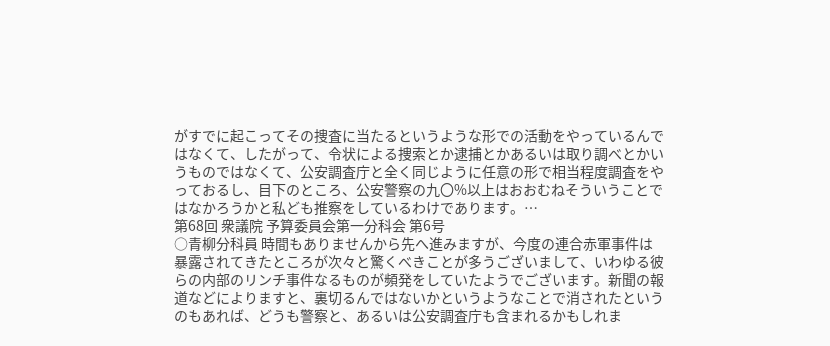がすでに起こってその捜査に当たるというような形での活動をやっているんではなくて、したがって、令状による捜索とか逮捕とかあるいは取り調べとかいうものではなくて、公安調査庁と全く同じように任意の形で相当程度調査をやっておるし、目下のところ、公安警察の九〇%以上はおおむねそういうことではなかろうかと私ども推察をしているわけであります。…
第68回 衆議院 予算委員会第一分科会 第6号
○青柳分科員 時間もありませんから先へ進みますが、今度の連合赤軍事件は暴露されてきたところが次々と驚くべきことが多うございまして、いわゆる彼らの内部のリンチ事件なるものが頻発をしていたようでございます。新聞の報道などによりますと、裏切るんではないかというようなことで消されたというのもあれば、どうも警察と、あるいは公安調査庁も含まれるかもしれま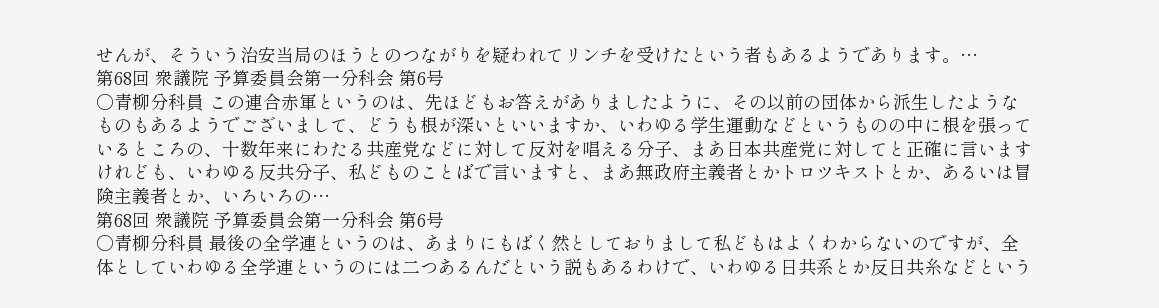せんが、そういう治安当局のほうとのつながりを疑われてリンチを受けたという者もあるようであります。…
第68回 衆議院 予算委員会第一分科会 第6号
○青柳分科員 この連合赤軍というのは、先ほどもお答えがありましたように、その以前の団体から派生したようなものもあるようでございまして、どうも根が深いといいますか、いわゆる学生運動などというものの中に根を張っているところの、十数年来にわたる共産党などに対して反対を唱える分子、まあ日本共産党に対してと正確に言いますけれども、いわゆる反共分子、私どものことばで言いますと、まあ無政府主義者とかトロツキストとか、あるいは冒険主義者とか、いろいろの…
第68回 衆議院 予算委員会第一分科会 第6号
○青柳分科員 最後の全学連というのは、あまりにもばく然としておりまして私どもはよくわからないのですが、全体としていわゆる全学連というのには二つあるんだという説もあるわけで、いわゆる日共系とか反日共糸などという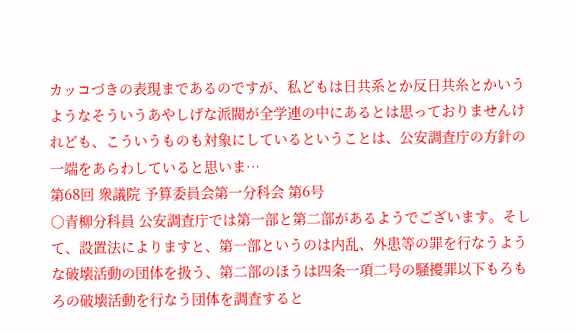カッコづきの表現まであるのですが、私どもは日共系とか反日共糸とかいうようなそういうあやしげな派閥が全学連の中にあるとは思っておりませんけれども、こういうものも対象にしているということは、公安調査庁の方針の一端をあらわしていると思いま…
第68回 衆議院 予算委員会第一分科会 第6号
○青柳分科員 公安調査庁では第一部と第二部があるようでございます。そして、設置法によりますと、第一部というのは内乱、外患等の罪を行なうような破壊活動の団体を扱う、第二部のほうは四条一項二号の騒擾罪以下もろもろの破壊活動を行なう団体を調査すると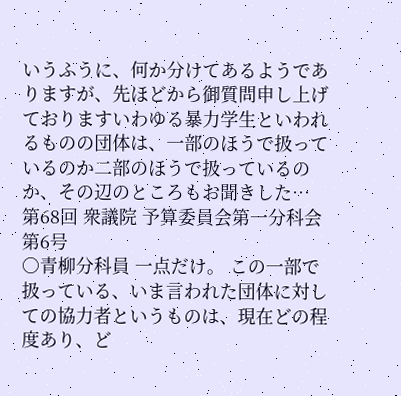いうふうに、何か分けてあるようでありますが、先ほどから御質問申し上げておりますいわゆる暴力学生といわれるものの団体は、一部のほうで扱っているのか二部のほうで扱っているのか、その辺のところもお聞きした…
第68回 衆議院 予算委員会第一分科会 第6号
○青柳分科員 一点だけ。 この一部で扱っている、いま言われた団体に対しての協力者というものは、現在どの程度あり、ど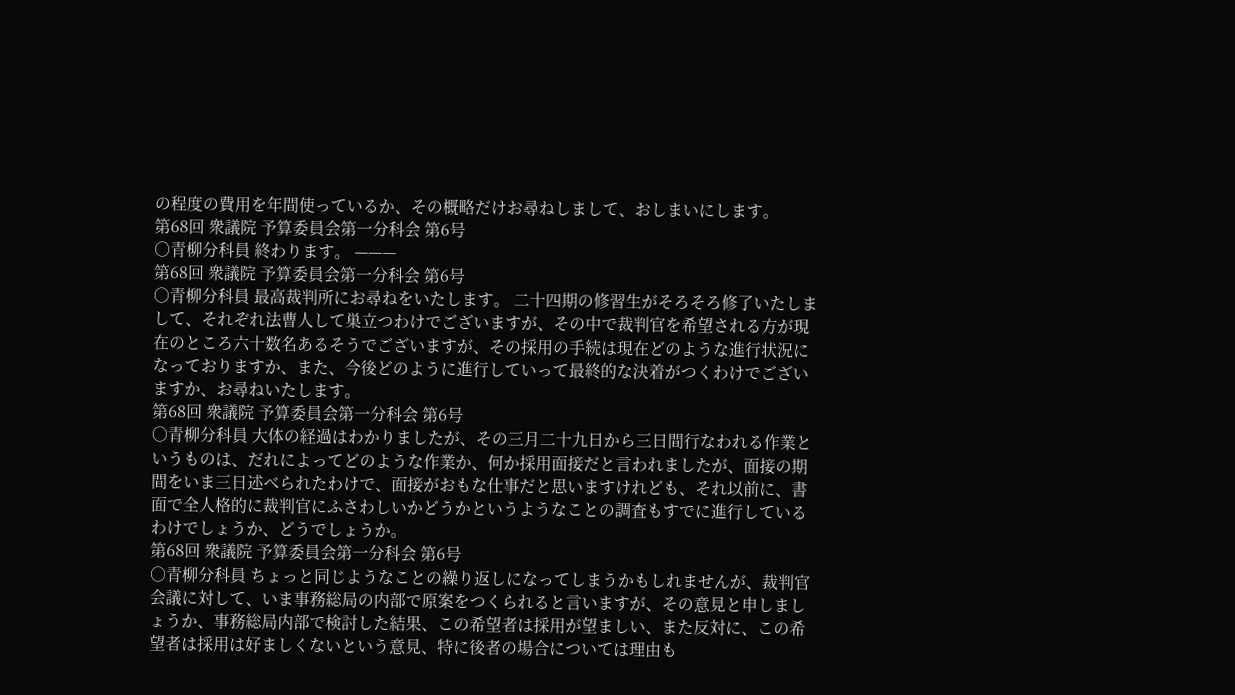の程度の費用を年間使っているか、その概略だけお尋ねしまして、おしまいにします。
第68回 衆議院 予算委員会第一分科会 第6号
○青柳分科員 終わります。 ———
第68回 衆議院 予算委員会第一分科会 第6号
○青柳分科員 最高裁判所にお尋ねをいたします。 二十四期の修習生がそろそろ修了いたしまして、それぞれ法曹人して巣立つわけでございますが、その中で裁判官を希望される方が現在のところ六十数名あるそうでございますが、その採用の手続は現在どのような進行状況になっておりますか、また、今後どのように進行していって最終的な決着がつくわけでございますか、お尋ねいたします。
第68回 衆議院 予算委員会第一分科会 第6号
○青柳分科員 大体の経過はわかりましたが、その三月二十九日から三日間行なわれる作業というものは、だれによってどのような作業か、何か採用面接だと言われましたが、面接の期間をいま三日述べられたわけで、面接がおもな仕事だと思いますけれども、それ以前に、書面で全人格的に裁判官にふさわしいかどうかというようなことの調査もすでに進行しているわけでしょうか、どうでしょうか。
第68回 衆議院 予算委員会第一分科会 第6号
○青柳分科員 ちょっと同じようなことの繰り返しになってしまうかもしれませんが、裁判官会議に対して、いま事務総局の内部で原案をつくられると言いますが、その意見と申しましょうか、事務総局内部で検討した結果、この希望者は採用が望ましい、また反対に、この希望者は採用は好ましくないという意見、特に後者の場合については理由も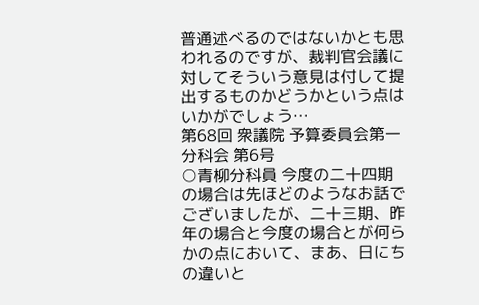普通述べるのではないかとも思われるのですが、裁判官会議に対してそういう意見は付して提出するものかどうかという点はいかがでしょう…
第68回 衆議院 予算委員会第一分科会 第6号
○青柳分科員 今度の二十四期の場合は先ほどのようなお話でございましたが、二十三期、昨年の場合と今度の場合とが何らかの点において、まあ、日にちの違いと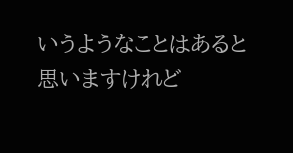いうようなことはあると思いますけれど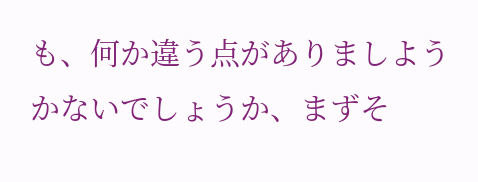も、何か違う点がありましようかないでしょうか、まずそ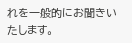れを一般的にお聞きいたします。